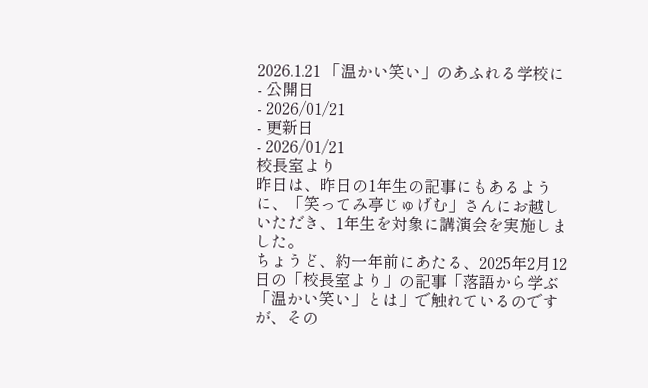2026.1.21 「温かい笑い」のあふれる学校に
- 公開日
- 2026/01/21
- 更新日
- 2026/01/21
校長室より
昨日は、昨日の1年生の記事にもあるように、「笑ってみ亭じゅげむ」さんにお越しいただき、1年生を対象に講演会を実施しました。
ちょうど、約一年前にあたる、2025年2月12日の「校長室より」の記事「落語から学ぶ「温かい笑い」とは」で触れているのですが、その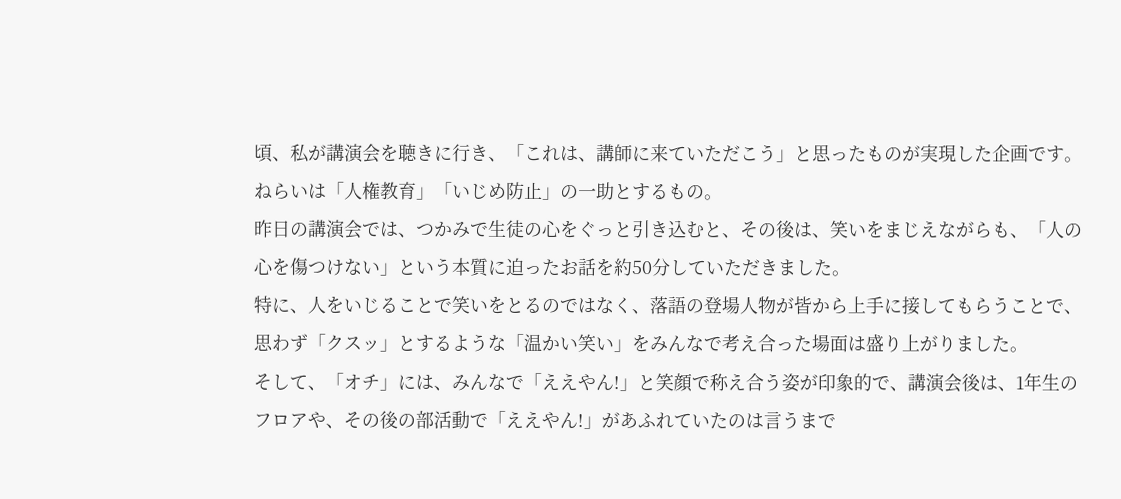頃、私が講演会を聴きに行き、「これは、講師に来ていただこう」と思ったものが実現した企画です。
ねらいは「人権教育」「いじめ防止」の一助とするもの。
昨日の講演会では、つかみで生徒の心をぐっと引き込むと、その後は、笑いをまじえながらも、「人の心を傷つけない」という本質に迫ったお話を約50分していただきました。
特に、人をいじることで笑いをとるのではなく、落語の登場人物が皆から上手に接してもらうことで、思わず「クスッ」とするような「温かい笑い」をみんなで考え合った場面は盛り上がりました。
そして、「オチ」には、みんなで「ええやん!」と笑顔で称え合う姿が印象的で、講演会後は、1年生のフロアや、その後の部活動で「ええやん!」があふれていたのは言うまで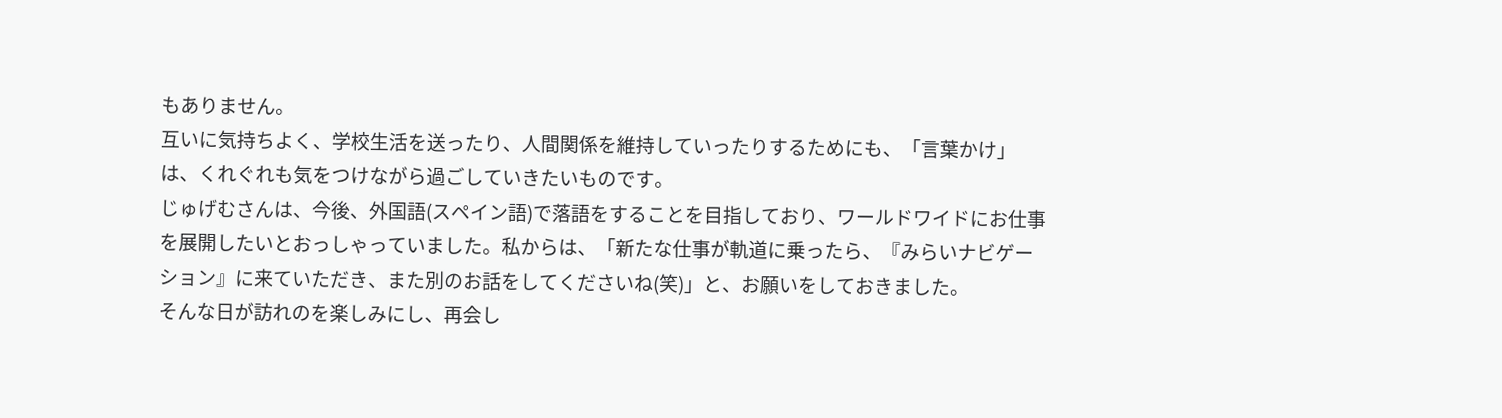もありません。
互いに気持ちよく、学校生活を送ったり、人間関係を維持していったりするためにも、「言葉かけ」は、くれぐれも気をつけながら過ごしていきたいものです。
じゅげむさんは、今後、外国語(スペイン語)で落語をすることを目指しており、ワールドワイドにお仕事を展開したいとおっしゃっていました。私からは、「新たな仕事が軌道に乗ったら、『みらいナビゲーション』に来ていただき、また別のお話をしてくださいね(笑)」と、お願いをしておきました。
そんな日が訪れのを楽しみにし、再会し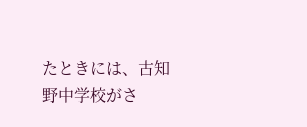たときには、古知野中学校がさ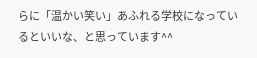らに「温かい笑い」あふれる学校になっているといいな、と思っています^^